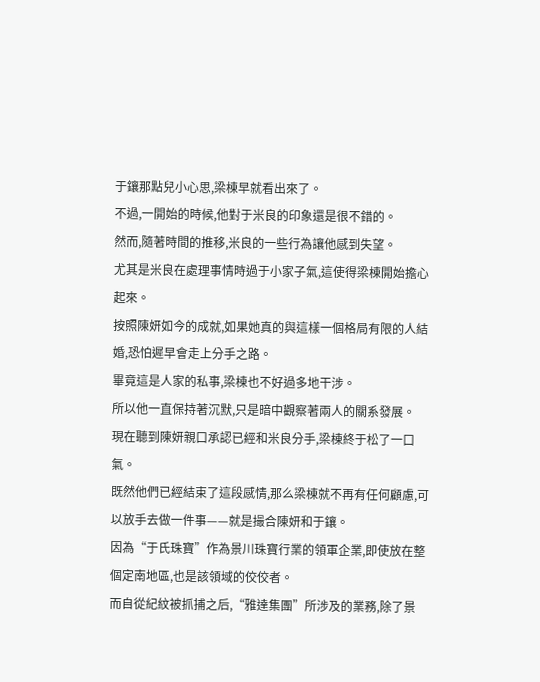于鑲那點兒小心思,梁棟早就看出來了。
不過,一開始的時候,他對于米良的印象還是很不錯的。
然而,隨著時間的推移,米良的一些行為讓他感到失望。
尤其是米良在處理事情時過于小家子氣,這使得梁棟開始擔心起來。
按照陳妍如今的成就,如果她真的與這樣一個格局有限的人結婚,恐怕遲早會走上分手之路。
畢竟這是人家的私事,梁棟也不好過多地干涉。
所以他一直保持著沉默,只是暗中觀察著兩人的關系發展。
現在聽到陳妍親口承認已經和米良分手,梁棟終于松了一口氣。
既然他們已經結束了這段感情,那么梁棟就不再有任何顧慮,可以放手去做一件事——就是撮合陳妍和于鑲。
因為“于氏珠寶”作為景川珠寶行業的領軍企業,即使放在整個定南地區,也是該領域的佼佼者。
而自從紀紋被抓捕之后,“雅達集團”所涉及的業務,除了景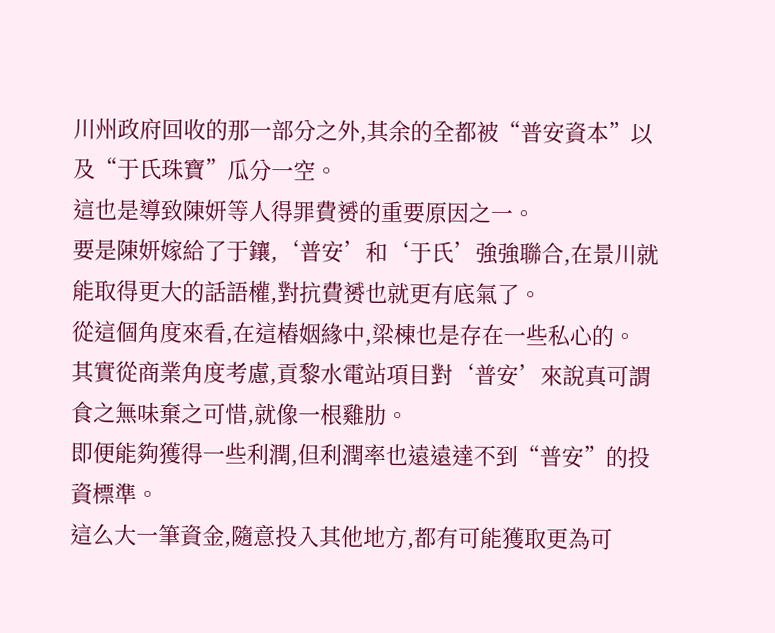川州政府回收的那一部分之外,其余的全都被“普安資本”以及“于氏珠寶”瓜分一空。
這也是導致陳妍等人得罪費赟的重要原因之一。
要是陳妍嫁給了于鑲,‘普安’和‘于氏’強強聯合,在景川就能取得更大的話語權,對抗費赟也就更有底氣了。
從這個角度來看,在這樁姻緣中,梁棟也是存在一些私心的。
其實從商業角度考慮,貢黎水電站項目對‘普安’來說真可謂食之無味棄之可惜,就像一根雞肋。
即便能夠獲得一些利潤,但利潤率也遠遠達不到“普安”的投資標準。
這么大一筆資金,隨意投入其他地方,都有可能獲取更為可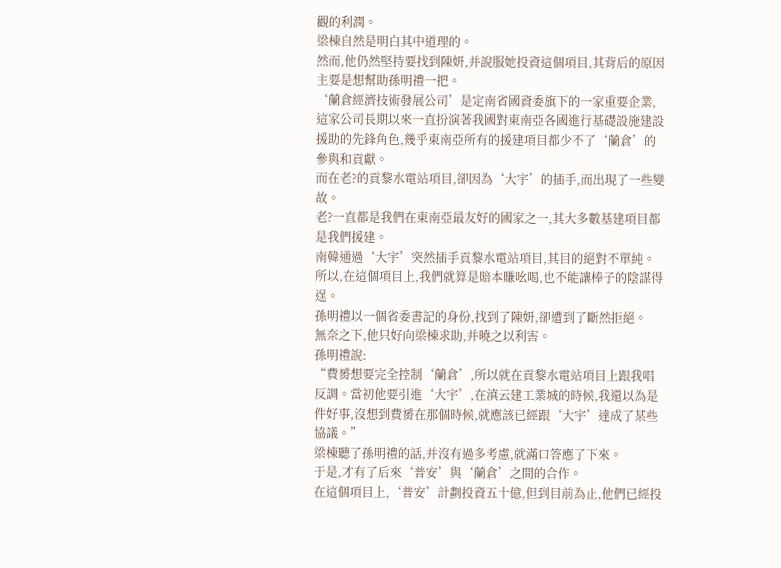觀的利潤。
梁棟自然是明白其中道理的。
然而,他仍然堅持要找到陳妍,并說服她投資這個項目,其背后的原因主要是想幫助孫明禮一把。
‘蘭倉經濟技術發展公司’是定南省國資委旗下的一家重要企業,這家公司長期以來一直扮演著我國對東南亞各國進行基礎設施建設援助的先鋒角色,幾乎東南亞所有的援建項目都少不了‘蘭倉’的參與和貢獻。
而在老?的貢黎水電站項目,卻因為‘大宇’的插手,而出現了一些變故。
老?一直都是我們在東南亞最友好的國家之一,其大多數基建項目都是我們援建。
南韓通過‘大宇’突然插手貢黎水電站項目,其目的絕對不單純。
所以,在這個項目上,我們就算是賠本賺吆喝,也不能讓棒子的陰謀得逞。
孫明禮以一個省委書記的身份,找到了陳妍,卻遭到了斷然拒絕。
無奈之下,他只好向梁棟求助,并曉之以利害。
孫明禮說:
“費赟想要完全控制‘蘭倉’,所以就在貢黎水電站項目上跟我唱反調。當初他要引進‘大宇’,在滇云建工業城的時候,我還以為是件好事,沒想到費赟在那個時候,就應該已經跟‘大宇’達成了某些協議。”
梁棟聽了孫明禮的話,并沒有過多考慮,就滿口答應了下來。
于是,才有了后來‘普安’與‘蘭倉’之間的合作。
在這個項目上,‘普安’計劃投資五十億,但到目前為止,他們已經投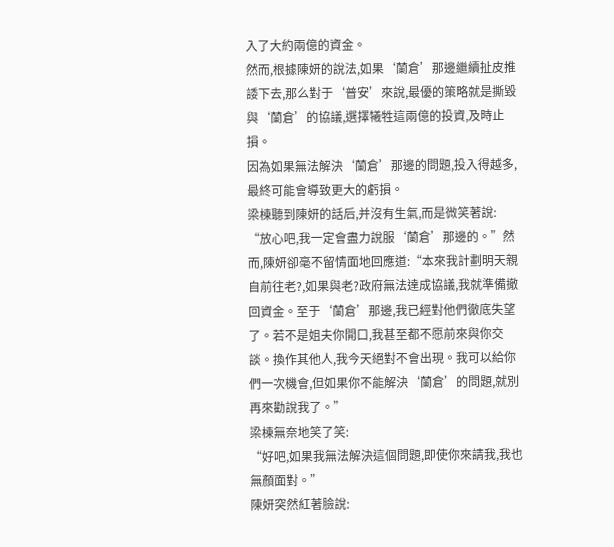入了大約兩億的資金。
然而,根據陳妍的說法,如果‘蘭倉’那邊繼續扯皮推諉下去,那么對于‘普安’來說,最優的策略就是撕毀與‘蘭倉’的協議,選擇犧牲這兩億的投資,及時止損。
因為如果無法解決‘蘭倉’那邊的問題,投入得越多,最終可能會導致更大的虧損。
梁棟聽到陳妍的話后,并沒有生氣,而是微笑著說:
“放心吧,我一定會盡力說服‘蘭倉’那邊的。”然而,陳妍卻毫不留情面地回應道:“本來我計劃明天親自前往老?,如果與老?政府無法達成協議,我就準備撤回資金。至于‘蘭倉’那邊,我已經對他們徹底失望了。若不是姐夫你開口,我甚至都不愿前來與你交談。換作其他人,我今天絕對不會出現。我可以給你們一次機會,但如果你不能解決‘蘭倉’的問題,就別再來勸說我了。”
梁棟無奈地笑了笑:
“好吧,如果我無法解決這個問題,即使你來請我,我也無顏面對。”
陳妍突然紅著臉說: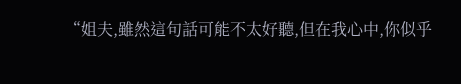“姐夫,雖然這句話可能不太好聽,但在我心中,你似乎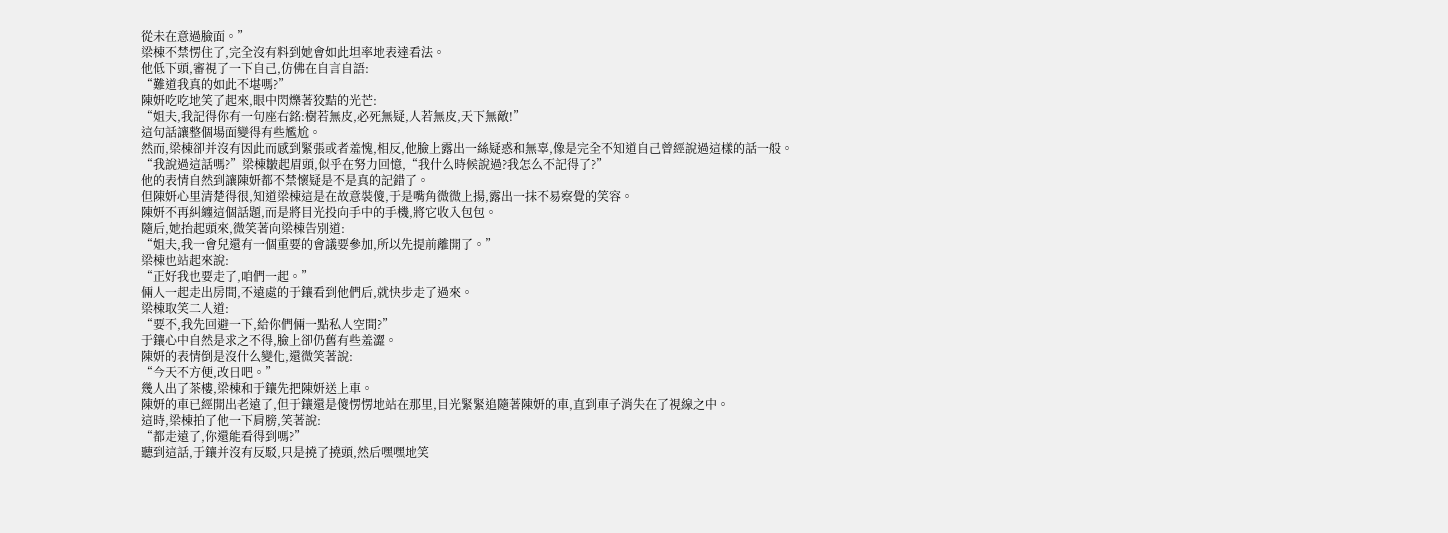從未在意過臉面。”
梁棟不禁愣住了,完全沒有料到她會如此坦率地表達看法。
他低下頭,審視了一下自己,仿佛在自言自語:
“難道我真的如此不堪嗎?”
陳妍吃吃地笑了起來,眼中閃爍著狡黠的光芒:
“姐夫,我記得你有一句座右銘:樹若無皮,必死無疑,人若無皮,天下無敵!”
這句話讓整個場面變得有些尷尬。
然而,梁棟卻并沒有因此而感到緊張或者羞愧,相反,他臉上露出一絲疑惑和無辜,像是完全不知道自己曾經說過這樣的話一般。
“我說過這話嗎?”梁棟皺起眉頭,似乎在努力回憶,“我什么時候說過?我怎么不記得了?”
他的表情自然到讓陳妍都不禁懷疑是不是真的記錯了。
但陳妍心里清楚得很,知道梁棟這是在故意裝傻,于是嘴角微微上揚,露出一抹不易察覺的笑容。
陳妍不再糾纏這個話題,而是將目光投向手中的手機,將它收入包包。
隨后,她抬起頭來,微笑著向梁棟告別道:
“姐夫,我一會兒還有一個重要的會議要參加,所以先提前離開了。”
梁棟也站起來說:
“正好我也要走了,咱們一起。”
倆人一起走出房間,不遠處的于鑲看到他們后,就快步走了過來。
梁棟取笑二人道:
“要不,我先回避一下,給你們倆一點私人空間?”
于鑲心中自然是求之不得,臉上卻仍舊有些羞澀。
陳妍的表情倒是沒什么變化,還微笑著說:
“今天不方便,改日吧。”
幾人出了茶樓,梁棟和于鑲先把陳妍送上車。
陳妍的車已經開出老遠了,但于鑲還是傻愣愣地站在那里,目光緊緊追隨著陳妍的車,直到車子消失在了視線之中。
這時,梁棟拍了他一下肩膀,笑著說:
“都走遠了,你還能看得到嗎?”
聽到這話,于鑲并沒有反駁,只是撓了撓頭,然后嘿嘿地笑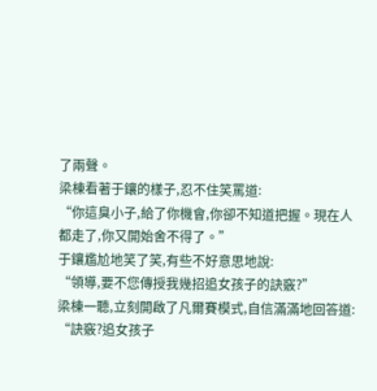了兩聲。
梁棟看著于鑲的樣子,忍不住笑罵道:
“你這臭小子,給了你機會,你卻不知道把握。現在人都走了,你又開始舍不得了。”
于鑲尷尬地笑了笑,有些不好意思地說:
“領導,要不您傳授我幾招追女孩子的訣竅?”
梁棟一聽,立刻開啟了凡爾賽模式,自信滿滿地回答道:
“訣竅?追女孩子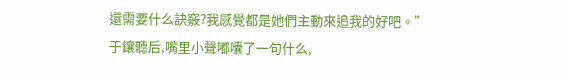還需要什么訣竅?我感覺都是她們主動來追我的好吧。”
于鑲聽后,嘴里小聲嘟囔了一句什么,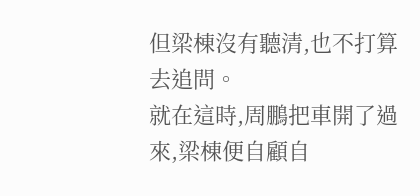但梁棟沒有聽清,也不打算去追問。
就在這時,周鵬把車開了過來,梁棟便自顧自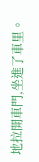地拉開車門,坐進了車里。